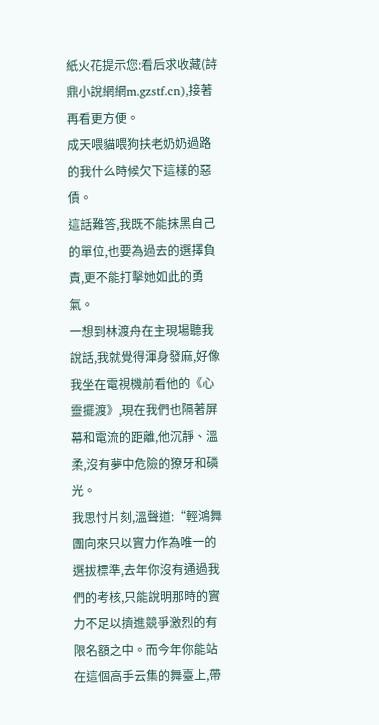紙火花提示您:看后求收藏(詩鼎小說網網m.gzstf.cn),接著再看更方便。
成天喂貓喂狗扶老奶奶過路的我什么時候欠下這樣的惡債。
這話難答,我既不能抹黑自己的單位,也要為過去的選擇負責,更不能打擊她如此的勇氣。
一想到林渡舟在主現場聽我說話,我就覺得渾身發麻,好像我坐在電視機前看他的《心靈擺渡》,現在我們也隔著屏幕和電流的距離,他沉靜、溫柔,沒有夢中危險的獠牙和磷光。
我思忖片刻,溫聲道:“輕鴻舞團向來只以實力作為唯一的選拔標準,去年你沒有通過我們的考核,只能說明那時的實力不足以擠進競爭激烈的有限名額之中。而今年你能站在這個高手云集的舞臺上,帶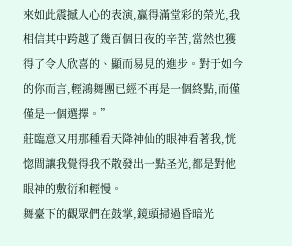來如此震撼人心的表演,贏得滿堂彩的榮光,我相信其中跨越了幾百個日夜的辛苦,當然也獲得了令人欣喜的、顯而易見的進步。對于如今的你而言,輕鴻舞團已經不再是一個終點,而僅僅是一個選擇。”
莊臨意又用那種看天降神仙的眼神看著我,恍惚間讓我覺得我不散發出一點圣光,都是對他眼神的敷衍和輕慢。
舞臺下的觀眾們在鼓掌,鏡頭掃過昏暗光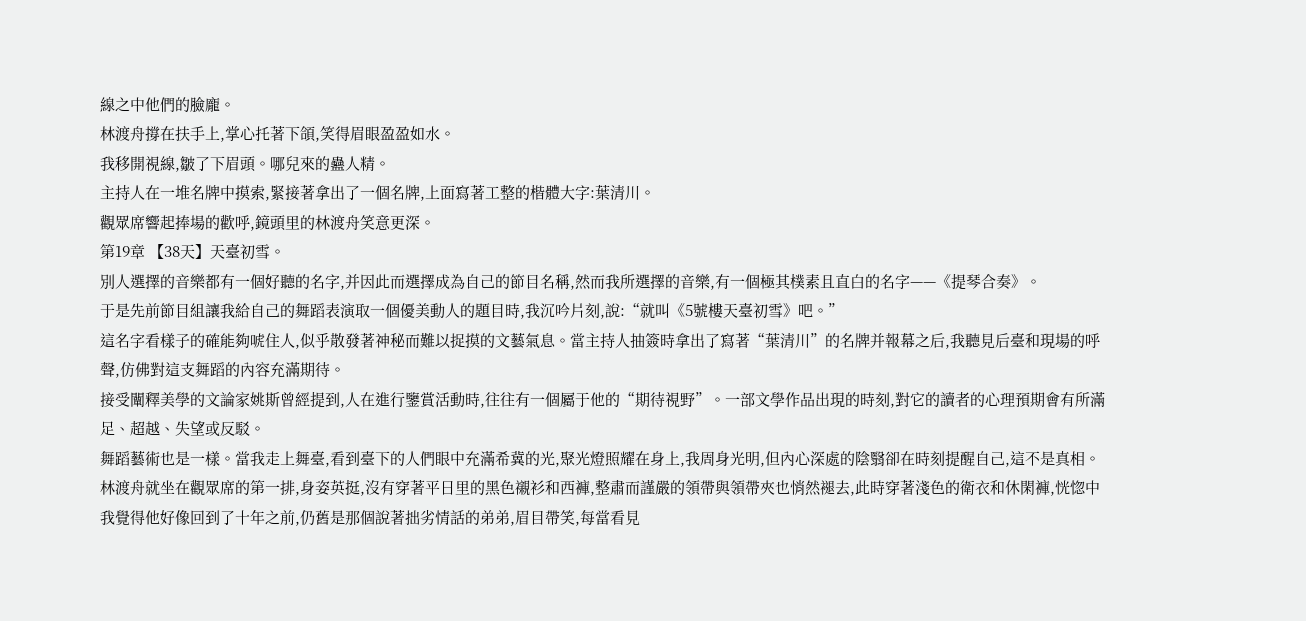線之中他們的臉龐。
林渡舟撐在扶手上,掌心托著下頜,笑得眉眼盈盈如水。
我移開視線,皺了下眉頭。哪兒來的蠱人精。
主持人在一堆名牌中摸索,緊接著拿出了一個名牌,上面寫著工整的楷體大字:葉清川。
觀眾席響起捧場的歡呼,鏡頭里的林渡舟笑意更深。
第19章 【38天】天臺初雪。
別人選擇的音樂都有一個好聽的名字,并因此而選擇成為自己的節目名稱,然而我所選擇的音樂,有一個極其樸素且直白的名字——《提琴合奏》。
于是先前節目組讓我給自己的舞蹈表演取一個優美動人的題目時,我沉吟片刻,說:“就叫《5號樓天臺初雪》吧。”
這名字看樣子的確能夠唬住人,似乎散發著神秘而難以捉摸的文藝氣息。當主持人抽簽時拿出了寫著“葉清川”的名牌并報幕之后,我聽見后臺和現場的呼聲,仿佛對這支舞蹈的內容充滿期待。
接受闡釋美學的文論家姚斯曾經提到,人在進行鑒賞活動時,往往有一個屬于他的“期待視野”。一部文學作品出現的時刻,對它的讀者的心理預期會有所滿足、超越、失望或反駁。
舞蹈藝術也是一樣。當我走上舞臺,看到臺下的人們眼中充滿希冀的光,聚光燈照耀在身上,我周身光明,但內心深處的陰翳卻在時刻提醒自己,這不是真相。
林渡舟就坐在觀眾席的第一排,身姿英挺,沒有穿著平日里的黑色襯衫和西褲,整肅而謹嚴的領帶與領帶夾也悄然褪去,此時穿著淺色的衛衣和休閑褲,恍惚中我覺得他好像回到了十年之前,仍舊是那個說著拙劣情話的弟弟,眉目帶笑,每當看見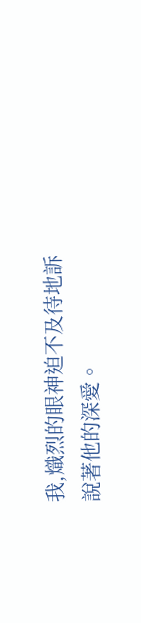我,熾烈的眼神迫不及待地訴說著他的深愛。